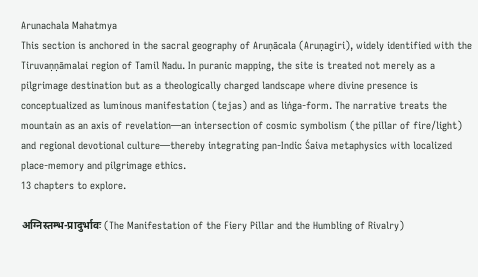Arunachala Mahatmya
This section is anchored in the sacral geography of Aruṇācala (Aruṇagiri), widely identified with the Tiruvaṇṇāmalai region of Tamil Nadu. In puranic mapping, the site is treated not merely as a pilgrimage destination but as a theologically charged landscape where divine presence is conceptualized as luminous manifestation (tejas) and as liṅga-form. The narrative treats the mountain as an axis of revelation—an intersection of cosmic symbolism (the pillar of fire/light) and regional devotional culture—thereby integrating pan-Indic Śaiva metaphysics with localized place-memory and pilgrimage ethics.
13 chapters to explore.

अग्निस्तम्भ-प्रादुर्भावः (The Manifestation of the Fiery Pillar and the Humbling of Rivalry)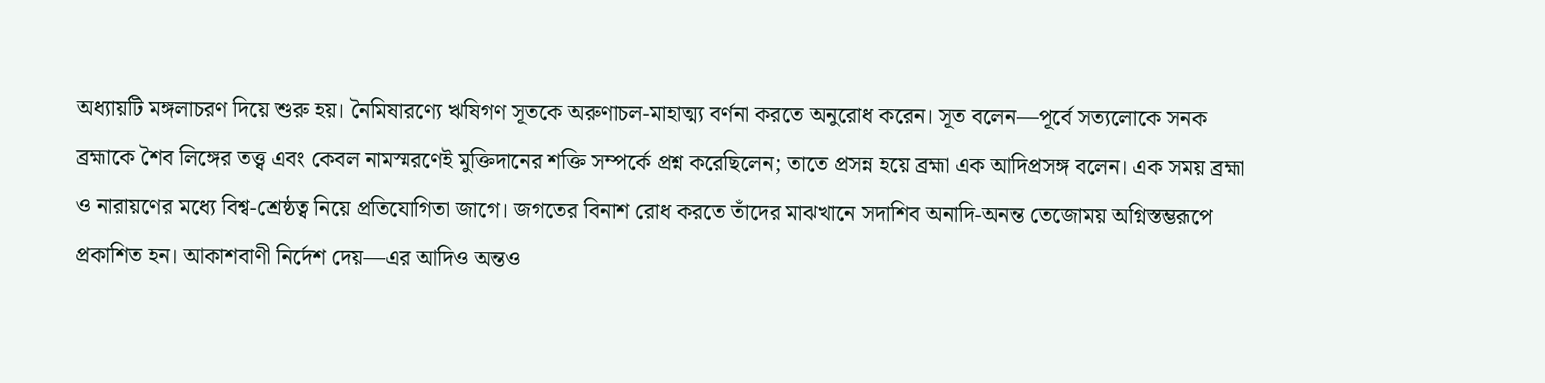অধ্যায়টি মঙ্গলাচরণ দিয়ে শুরু হয়। নৈমিষারণ্যে ঋষিগণ সূতকে অরুণাচল-মাহাত্ম্য বর্ণনা করতে অনুরোধ করেন। সূত বলেন—পূর্বে সত্যলোকে সনক ব্রহ্মাকে শৈব লিঙ্গের তত্ত্ব এবং কেবল নামস্মরণেই মুক্তিদানের শক্তি সম্পর্কে প্রশ্ন করেছিলেন; তাতে প্রসন্ন হয়ে ব্রহ্মা এক আদিপ্রসঙ্গ বলেন। এক সময় ব্রহ্মা ও নারায়ণের মধ্যে বিশ্ব-শ্রেষ্ঠত্ব নিয়ে প্রতিযোগিতা জাগে। জগতের বিনাশ রোধ করতে তাঁদের মাঝখানে সদাশিব অনাদি-অনন্ত তেজোময় অগ্নিস্তম্ভরূপে প্রকাশিত হন। আকাশবাণী নির্দেশ দেয়—এর আদিও অন্তও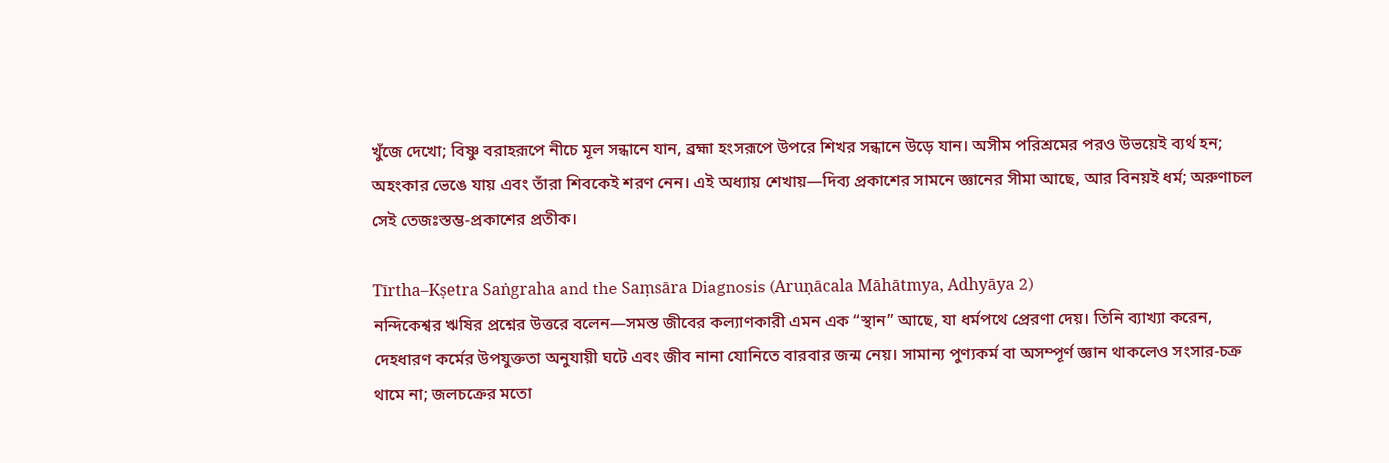খুঁজে দেখো; বিষ্ণু বরাহরূপে নীচে মূল সন্ধানে যান, ব্রহ্মা হংসরূপে উপরে শিখর সন্ধানে উড়ে যান। অসীম পরিশ্রমের পরও উভয়েই ব্যর্থ হন; অহংকার ভেঙে যায় এবং তাঁরা শিবকেই শরণ নেন। এই অধ্যায় শেখায়—দিব্য প্রকাশের সামনে জ্ঞানের সীমা আছে, আর বিনয়ই ধর্ম; অরুণাচল সেই তেজঃস্তম্ভ-প্রকাশের প্রতীক।

Tīrtha–Kṣetra Saṅgraha and the Saṃsāra Diagnosis (Aruṇācala Māhātmya, Adhyāya 2)
নন্দিকেশ্বর ঋষির প্রশ্নের উত্তরে বলেন—সমস্ত জীবের কল্যাণকারী এমন এক “স্থান” আছে, যা ধর্মপথে প্রেরণা দেয়। তিনি ব্যাখ্যা করেন, দেহধারণ কর্মের উপযুক্ততা অনুযায়ী ঘটে এবং জীব নানা যোনিতে বারবার জন্ম নেয়। সামান্য পুণ্যকর্ম বা অসম্পূর্ণ জ্ঞান থাকলেও সংসার-চক্র থামে না; জলচক্রের মতো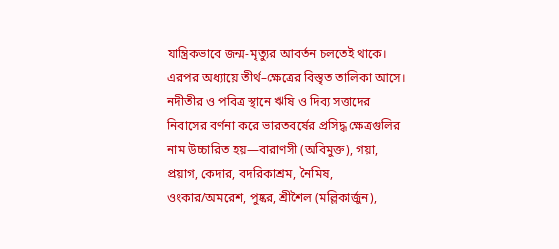যান্ত্রিকভাবে জন্ম-মৃত্যুর আবর্তন চলতেই থাকে। এরপর অধ্যায়ে তীর্থ–ক্ষেত্রের বিস্তৃত তালিকা আসে। নদীতীর ও পবিত্র স্থানে ঋষি ও দিব্য সত্তাদের নিবাসের বর্ণনা করে ভারতবর্ষের প্রসিদ্ধ ক্ষেত্রগুলির নাম উচ্চারিত হয়—বারাণসী (অবিমুক্ত), গয়া, প্রয়াগ, কেদার, বদরিকাশ্রম, নৈমিষ, ওংকার/অমরেশ, পুষ্কর, শ্রীশৈল (মল্লিকার্জুন),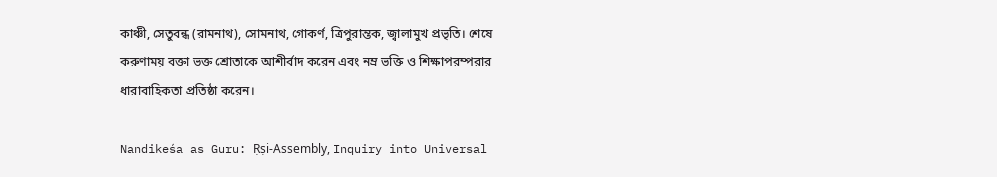কাঞ্চী, সেতুবন্ধ (রামনাথ), সোমনাথ, গোকর্ণ, ত্রিপুরান্তক, জ্বালামুখ প্রভৃতি। শেষে করুণাময় বক্তা ভক্ত শ্রোতাকে আশীর্বাদ করেন এবং নম্র ভক্তি ও শিক্ষাপরম্পরার ধারাবাহিকতা প্রতিষ্ঠা করেন।

Nandikeśa as Guru: Ṛṣi-Assembly, Inquiry into Universal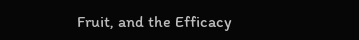Fruit, and the Efficacy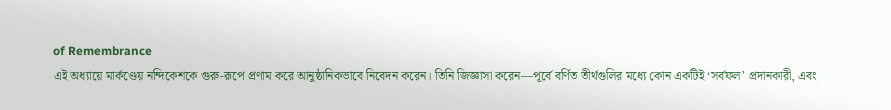of Remembrance
এই অধ্যায়ে মার্কণ্ডেয় নন্দিকেশকে গুরু-রূপে প্রণাম করে আনুষ্ঠানিকভাবে নিবেদন করেন। তিনি জিজ্ঞাসা করেন—পূর্বে বর্ণিত তীর্থগুলির মধ্যে কোন একটিই ‘সর্বফল’ প্রদানকারী, এবং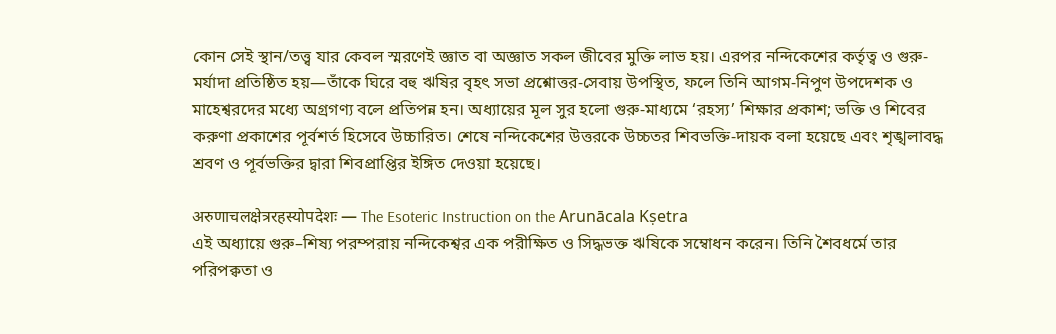কোন সেই স্থান/তত্ত্ব যার কেবল স্মরণেই জ্ঞাত বা অজ্ঞাত সকল জীবের মুক্তি লাভ হয়। এরপর নন্দিকেশের কর্তৃত্ব ও গুরু-মর্যাদা প্রতিষ্ঠিত হয়—তাঁকে ঘিরে বহু ঋষির বৃহৎ সভা প্রশ্নোত্তর-সেবায় উপস্থিত, ফলে তিনি আগম-নিপুণ উপদেশক ও মাহেশ্বরদের মধ্যে অগ্রগণ্য বলে প্রতিপন্ন হন। অধ্যায়ের মূল সুর হলো গুরু-মাধ্যমে ‘রহস্য’ শিক্ষার প্রকাশ; ভক্তি ও শিবের করুণা প্রকাশের পূর্বশর্ত হিসেবে উচ্চারিত। শেষে নন্দিকেশের উত্তরকে উচ্চতর শিবভক্তি-দায়ক বলা হয়েছে এবং শৃঙ্খলাবদ্ধ শ্রবণ ও পূর্বভক্তির দ্বারা শিবপ্রাপ্তির ইঙ্গিত দেওয়া হয়েছে।

अरुणाचलक्षेत्ररहस्योपदेशः — The Esoteric Instruction on the Arunācala Kṣetra
এই অধ্যায়ে গুরু–শিষ্য পরম্পরায় নন্দিকেশ্বর এক পরীক্ষিত ও সিদ্ধভক্ত ঋষিকে সম্বোধন করেন। তিনি শৈবধর্মে তার পরিপক্বতা ও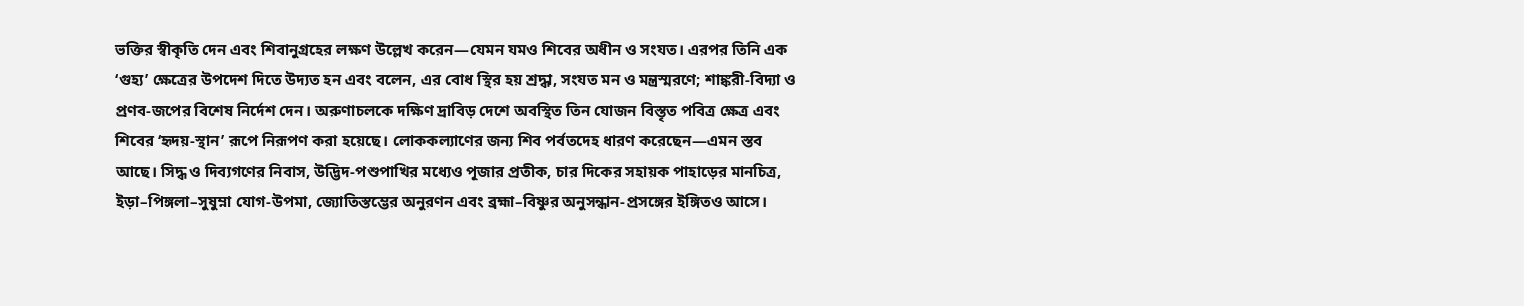ভক্তির স্বীকৃতি দেন এবং শিবানুগ্রহের লক্ষণ উল্লেখ করেন—যেমন যমও শিবের অধীন ও সংযত। এরপর তিনি এক ‘গুহ্য’ ক্ষেত্রের উপদেশ দিতে উদ্যত হন এবং বলেন, এর বোধ স্থির হয় শ্রদ্ধা, সংযত মন ও মন্ত্রস্মরণে; শাঙ্করী-বিদ্যা ও প্রণব-জপের বিশেষ নির্দেশ দেন। অরুণাচলকে দক্ষিণ দ্রাবিড় দেশে অবস্থিত তিন যোজন বিস্তৃত পবিত্র ক্ষেত্র এবং শিবের ‘হৃদয়-স্থান’ রূপে নিরূপণ করা হয়েছে। লোককল্যাণের জন্য শিব পর্বতদেহ ধারণ করেছেন—এমন স্তব আছে। সিদ্ধ ও দিব্যগণের নিবাস, উদ্ভিদ-পশুপাখির মধ্যেও পূজার প্রতীক, চার দিকের সহায়ক পাহাড়ের মানচিত্র, ইড়া–পিঙ্গলা–সুষুম্না যোগ-উপমা, জ্যোতিস্তম্ভের অনুরণন এবং ব্রহ্মা–বিষ্ণুর অনুসন্ধান-প্রসঙ্গের ইঙ্গিতও আসে।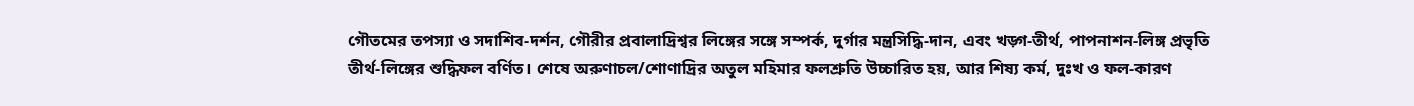গৌতমের তপস্যা ও সদাশিব-দর্শন, গৌরীর প্রবালাদ্রিশ্বর লিঙ্গের সঙ্গে সম্পর্ক, দুর্গার মন্ত্রসিদ্ধি-দান, এবং খড়্গ-তীর্থ, পাপনাশন-লিঙ্গ প্রভৃতি তীর্থ-লিঙ্গের শুদ্ধিফল বর্ণিত। শেষে অরুণাচল/শোণাদ্রির অতুল মহিমার ফলশ্রুতি উচ্চারিত হয়, আর শিষ্য কর্ম, দুঃখ ও ফল-কারণ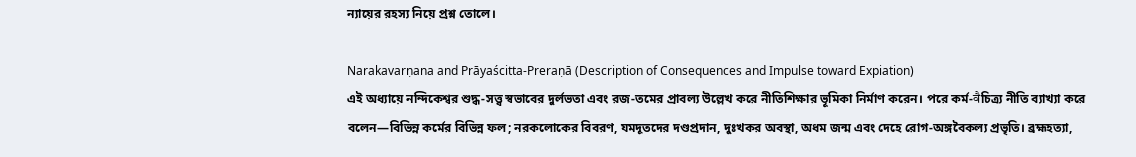ন্যায়ের রহস্য নিয়ে প্রশ্ন তোলে।

Narakavarṇana and Prāyaścitta-Preraṇā (Description of Consequences and Impulse toward Expiation)
এই অধ্যায়ে নন্দিকেশ্বর শুদ্ধ-সত্ত্ব স্বভাবের দুর্লভতা এবং রজ-তমের প্রাবল্য উল্লেখ করে নীতিশিক্ষার ভূমিকা নির্মাণ করেন। পরে কর্ম-वैচিত্ৰ্য নীতি ব্যাখ্যা করে বলেন—বিভিন্ন কর্মের বিভিন্ন ফল; নরকলোকের বিবরণ, যমদূতদের দণ্ডপ্রদান, দুঃখকর অবস্থা, অধম জন্ম এবং দেহে রোগ-অঙ্গবৈকল্য প্রভৃতি। ব্রহ্মহত্যা,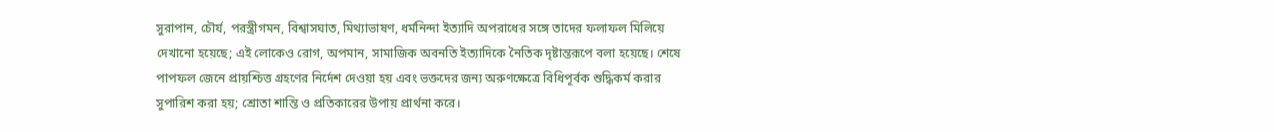সুরাপান, চৌর্য, পরস্ত্রীগমন, বিশ্বাসঘাত, মিথ্যাভাষণ, ধর্মনিন্দা ইত্যাদি অপরাধের সঙ্গে তাদের ফলাফল মিলিয়ে দেখানো হয়েছে; এই লোকেও রোগ, অপমান, সামাজিক অবনতি ইত্যাদিকে নৈতিক দৃষ্টান্তরূপে বলা হয়েছে। শেষে পাপফল জেনে প্রায়শ্চিত্ত গ্রহণের নির্দেশ দেওয়া হয় এবং ভক্তদের জন্য অরুণক্ষেত্রে বিধিপূর্বক শুদ্ধিকর্ম করার সুপারিশ করা হয়; শ্রোতা শান্তি ও প্রতিকারের উপায় প্রার্থনা করে।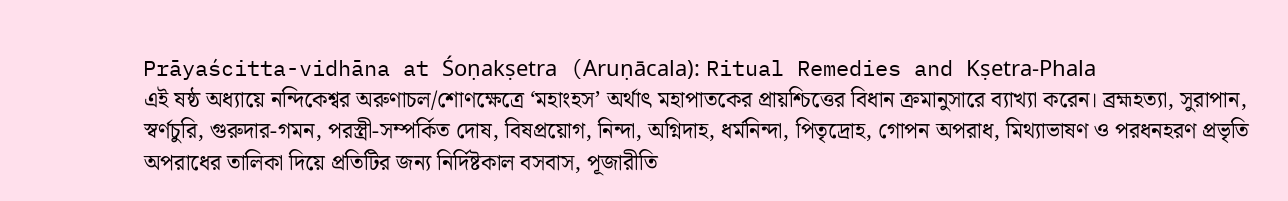Prāyaścitta-vidhāna at Śoṇakṣetra (Aruṇācala): Ritual Remedies and Kṣetra-Phala
এই ষষ্ঠ অধ্যায়ে নন্দিকেশ্বর অরুণাচল/শোণক্ষেত্রে ‘মহাংহস’ অর্থাৎ মহাপাতকের প্রায়শ্চিত্তের বিধান ক্রমানুসারে ব্যাখ্যা করেন। ব্রহ্মহত্যা, সুরাপান, স্বর্ণচুরি, গুরুদার-গমন, পরস্ত্রী-সম্পর্কিত দোষ, বিষপ্রয়োগ, নিন্দা, অগ্নিদাহ, ধর্মনিন্দা, পিতৃদ্রোহ, গোপন অপরাধ, মিথ্যাভাষণ ও পরধনহরণ প্রভৃতি অপরাধের তালিকা দিয়ে প্রতিটির জন্য নির্দিষ্টকাল বসবাস, পূজারীতি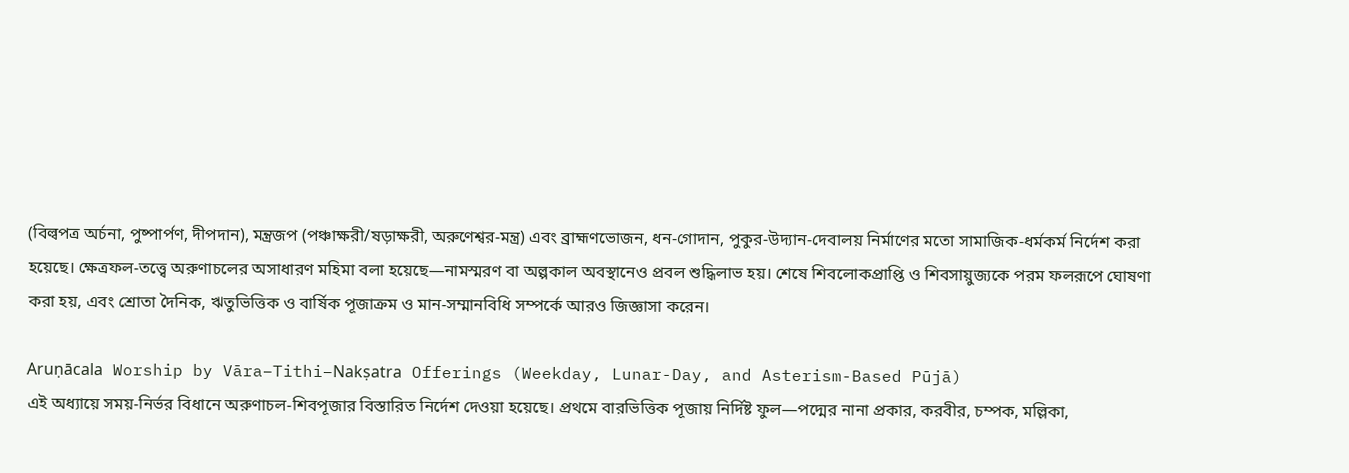(বিল্বপত্র অর্চনা, পুষ্পার্পণ, দীপদান), মন্ত্রজপ (পঞ্চাক্ষরী/ষড়াক্ষরী, অরুণেশ্বর-মন্ত্র) এবং ব্রাহ্মণভোজন, ধন-গোদান, পুকুর-উদ্যান-দেবালয় নির্মাণের মতো সামাজিক-ধর্মকর্ম নির্দেশ করা হয়েছে। ক্ষেত্রফল-তত্ত্বে অরুণাচলের অসাধারণ মহিমা বলা হয়েছে—নামস্মরণ বা অল্পকাল অবস্থানেও প্রবল শুদ্ধিলাভ হয়। শেষে শিবলোকপ্রাপ্তি ও শিবসায়ুজ্যকে পরম ফলরূপে ঘোষণা করা হয়, এবং শ্রোতা দৈনিক, ঋতুভিত্তিক ও বার্ষিক পূজাক্রম ও মান-সম্মানবিধি সম্পর্কে আরও জিজ্ঞাসা করেন।

Aruṇācala Worship by Vāra–Tithi–Nakṣatra Offerings (Weekday, Lunar-Day, and Asterism-Based Pūjā)
এই অধ্যায়ে সময়-নির্ভর বিধানে অরুণাচল-শিবপূজার বিস্তারিত নির্দেশ দেওয়া হয়েছে। প্রথমে বারভিত্তিক পূজায় নির্দিষ্ট ফুল—পদ্মের নানা প্রকার, করবীর, চম্পক, মল্লিকা,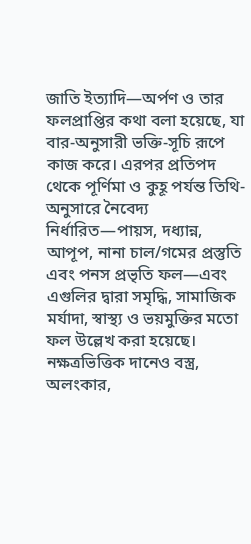জাতি ইত্যাদি—অর্পণ ও তার ফলপ্রাপ্তির কথা বলা হয়েছে, যা বার-অনুসারী ভক্তি-সূচি রূপে কাজ করে। এরপর প্রতিপদ থেকে পূর্ণিমা ও কুহূ পর্যন্ত তিথি-অনুসারে নৈবেদ্য নির্ধারিত—পায়স, দধ্যান্ন, আপূপ, নানা চাল/গমের প্রস্তুতি এবং পনস প্রভৃতি ফল—এবং এগুলির দ্বারা সমৃদ্ধি, সামাজিক মর্যাদা, স্বাস্থ্য ও ভয়মুক্তির মতো ফল উল্লেখ করা হয়েছে। নক্ষত্রভিত্তিক দানেও বস্ত্র, অলংকার,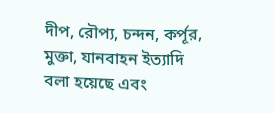দীপ, রৌপ্য, চন্দন, কর্পূর, মুক্তা, যানবাহন ইত্যাদি বলা হয়েছে এবং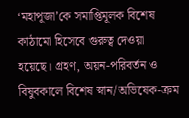‘মহাপূজা’কে সমাপ্তিমূলক বিশেষ কাঠামো হিসেবে গুরুত্ব দেওয়া হয়েছে। গ্রহণ, অয়ন-পরিবর্তন ও বিষুবকালে বিশেষ স্নান/অভিষেক-ক্রম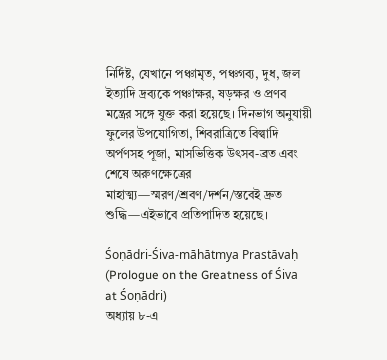নির্দিষ্ট, যেখানে পঞ্চামৃত, পঞ্চগব্য, দুধ, জল ইত্যাদি দ্রব্যকে পঞ্চাক্ষর, ষড়ক্ষর ও প্রণব মন্ত্রের সঙ্গে যুক্ত করা হয়েছে। দিনভাগ অনুযায়ী ফুলের উপযোগিতা, শিবরাত্রিতে বিল্বাদি অর্পণসহ পূজা, মাসভিত্তিক উৎসব-ব্রত এবং শেষে অরুণক্ষেত্রের মাহাত্ম্য—স্মরণ/শ্রবণ/দর্শন/স্তবেই দ্রুত শুদ্ধি—এইভাবে প্রতিপাদিত হয়েছে।

Śoṇādri-Śiva-māhātmya Prastāvaḥ (Prologue on the Greatness of Śiva at Śoṇādri)
অধ্যায় ৮-এ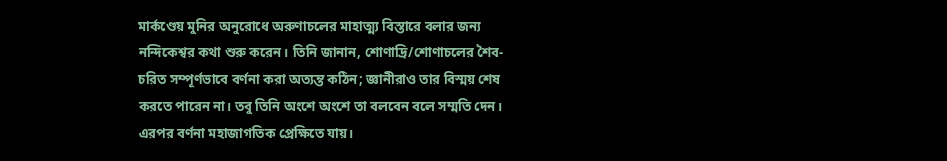মাৰ্কণ্ডেয় মুনির অনুরোধে অরুণাচলের মাহাত্ম্য বিস্তারে বলার জন্য নন্দিকেশ্বর কথা শুরু করেন। তিনি জানান, শোণাদ্রি/শোণাচলের শৈব-চরিত সম্পূর্ণভাবে বর্ণনা করা অত্যন্ত কঠিন; জ্ঞানীরাও তার বিস্ময় শেষ করতে পারেন না। তবু তিনি অংশে অংশে তা বলবেন বলে সম্মতি দেন। এরপর বর্ণনা মহাজাগতিক প্রেক্ষিতে যায়।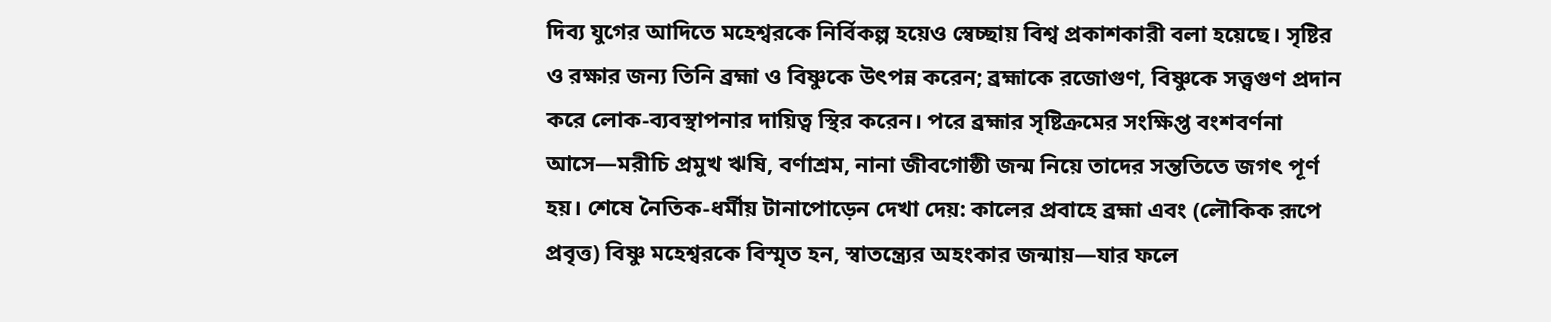দিব্য যুগের আদিতে মহেশ্বরকে নির্বিকল্প হয়েও স্বেচ্ছায় বিশ্ব প্রকাশকারী বলা হয়েছে। সৃষ্টির ও রক্ষার জন্য তিনি ব্রহ্মা ও বিষ্ণুকে উৎপন্ন করেন; ব্রহ্মাকে রজোগুণ, বিষ্ণুকে সত্ত্বগুণ প্রদান করে লোক-ব্যবস্থাপনার দায়িত্ব স্থির করেন। পরে ব্রহ্মার সৃষ্টিক্রমের সংক্ষিপ্ত বংশবর্ণনা আসে—মরীচি প্রমুখ ঋষি, বর্ণাশ্রম, নানা জীবগোষ্ঠী জন্ম নিয়ে তাদের সন্ততিতে জগৎ পূর্ণ হয়। শেষে নৈতিক-ধর্মীয় টানাপোড়েন দেখা দেয়: কালের প্রবাহে ব্রহ্মা এবং (লৌকিক রূপে প্রবৃত্ত) বিষ্ণু মহেশ্বরকে বিস্মৃত হন, স্বাতন্ত্র্যের অহংকার জন্মায়—যার ফলে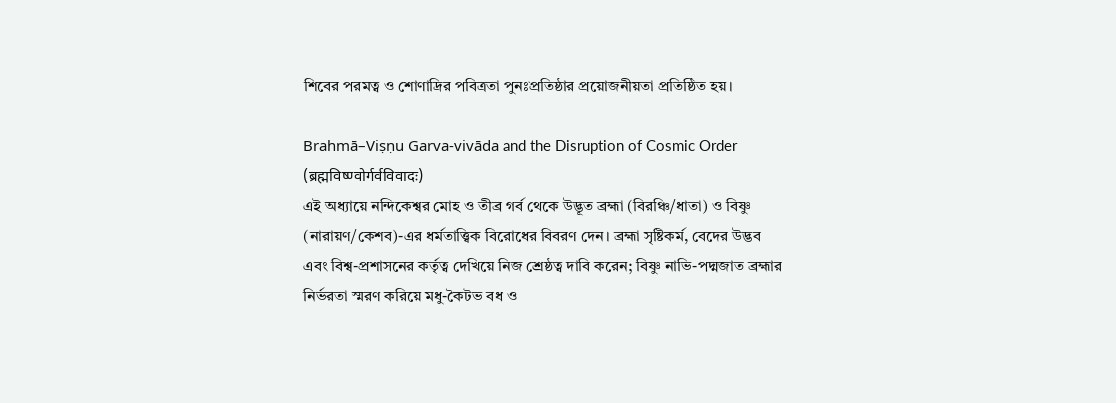শিবের পরমত্ব ও শোণাদ্রির পবিত্রতা পুনঃপ্রতিষ্ঠার প্রয়োজনীয়তা প্রতিষ্ঠিত হয়।

Brahmā–Viṣṇu Garva-vivāda and the Disruption of Cosmic Order (ब्रह्मविष्ण्वोर्गर्वविवादः)
এই অধ্যায়ে নন্দিকেশ্বর মোহ ও তীব্র গর্ব থেকে উদ্ভূত ব্রহ্মা (বিরঞ্চি/ধাতা) ও বিষ্ণু (নারায়ণ/কেশব)-এর ধর্মতাত্ত্বিক বিরোধের বিবরণ দেন। ব্রহ্মা সৃষ্টিকর্ম, বেদের উদ্ভব এবং বিশ্ব-প্রশাসনের কর্তৃত্ব দেখিয়ে নিজ শ্রেষ্ঠত্ব দাবি করেন; বিষ্ণু নাভি-পদ্মজাত ব্রহ্মার নির্ভরতা স্মরণ করিয়ে মধু-কৈটভ বধ ও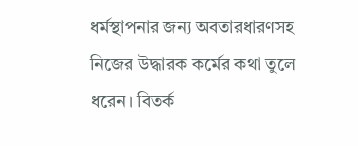ধর্মস্থাপনার জন্য অবতারধারণসহ নিজের উদ্ধারক কর্মের কথা তুলে ধরেন। বিতর্ক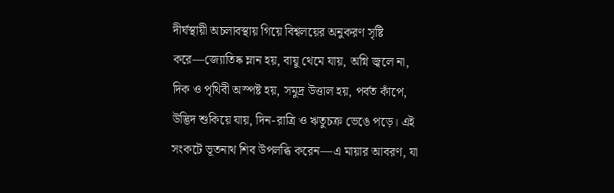দীর্ঘস্থায়ী অচলাবস্থায় গিয়ে বিশ্বলয়ের অনুকরণ সৃষ্টি করে—জ্যোতিষ্ক ম্লান হয়, বায়ু থেমে যায়, অগ্নি জ্বলে না, দিক ও পৃথিবী অস্পষ্ট হয়, সমুদ্র উত্তাল হয়, পর্বত কাঁপে, উদ্ভিদ শুকিয়ে যায়, দিন-রাত্রি ও ঋতুচক্র ভেঙে পড়ে। এই সংকটে ভূতনাথ শিব উপলব্ধি করেন—এ মায়ার আবরণ, যা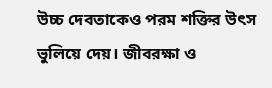উচ্চ দেবতাকেও পরম শক্তির উৎস ভুলিয়ে দেয়। জীবরক্ষা ও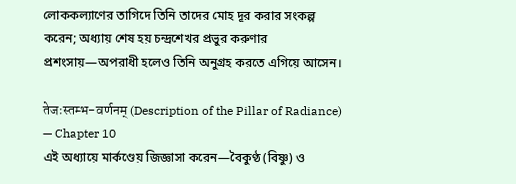লোককল্যাণের তাগিদে তিনি তাদের মোহ দূর করার সংকল্প করেন; অধ্যায় শেষ হয় চন্দ্রশেখর প্রভুর করুণার প্রশংসায়—অপরাধী হলেও তিনি অনুগ্রহ করতে এগিয়ে আসেন।

तेजःस्तम्भ-वर्णनम् (Description of the Pillar of Radiance) — Chapter 10
এই অধ্যায়ে মার্কণ্ডেয় জিজ্ঞাসা করেন—বৈকুণ্ঠ (বিষ্ণু) ও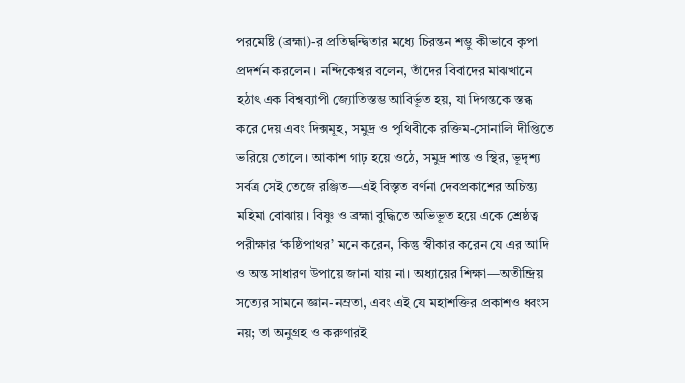পরমেষ্টি (ব্রহ্মা)-র প্রতিদ্বন্দ্বিতার মধ্যে চিরন্তন শম্ভু কীভাবে কৃপা প্রদর্শন করলেন। নন্দিকেশ্বর বলেন, তাঁদের বিবাদের মাঝখানে হঠাৎ এক বিশ্বব্যাপী জ্যোতিস্তম্ভ আবির্ভূত হয়, যা দিগন্তকে স্তব্ধ করে দেয় এবং দিক্সমূহ, সমুদ্র ও পৃথিবীকে রক্তিম-সোনালি দীপ্তিতে ভরিয়ে তোলে। আকাশ গাঢ় হয়ে ওঠে, সমুদ্র শান্ত ও স্থির, ভূদৃশ্য সর্বত্র সেই তেজে রঞ্জিত—এই বিস্তৃত বর্ণনা দেবপ্রকাশের অচিন্ত্য মহিমা বোঝায়। বিষ্ণু ও ব্রহ্মা বুদ্ধিতে অভিভূত হয়ে একে শ্রেষ্ঠত্ব পরীক্ষার ‘কষ্ঠিপাথর’ মনে করেন, কিন্তু স্বীকার করেন যে এর আদি ও অন্ত সাধারণ উপায়ে জানা যায় না। অধ্যায়ের শিক্ষা—অতীন্দ্রিয় সত্যের সামনে জ্ঞান-নম্রতা, এবং এই যে মহাশক্তির প্রকাশও ধ্বংস নয়; তা অনুগ্রহ ও করুণারই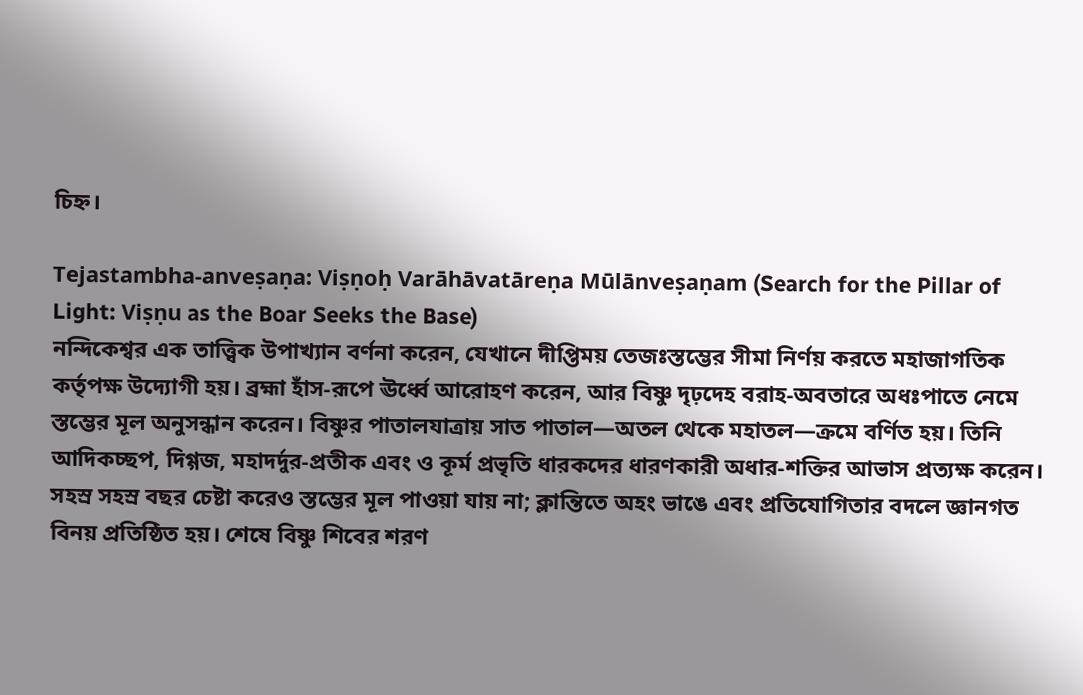চিহ্ন।

Tejastambha-anveṣaṇa: Viṣṇoḥ Varāhāvatāreṇa Mūlānveṣaṇam (Search for the Pillar of Light: Viṣṇu as the Boar Seeks the Base)
নন্দিকেশ্বর এক তাত্ত্বিক উপাখ্যান বর্ণনা করেন, যেখানে দীপ্তিময় তেজঃস্তম্ভের সীমা নির্ণয় করতে মহাজাগতিক কর্তৃপক্ষ উদ্যোগী হয়। ব্রহ্মা হাঁস-রূপে ঊর্ধ্বে আরোহণ করেন, আর বিষ্ণু দৃঢ়দেহ বরাহ-অবতারে অধঃপাতে নেমে স্তম্ভের মূল অনুসন্ধান করেন। বিষ্ণুর পাতালযাত্রায় সাত পাতাল—অতল থেকে মহাতল—ক্রমে বর্ণিত হয়। তিনি আদিকচ্ছপ, দিগ্গজ, মহাদর্দুর-প্রতীক এবং ও কূর্ম প্রভৃতি ধারকদের ধারণকারী অধার-শক্তির আভাস প্রত্যক্ষ করেন। সহস্র সহস্র বছর চেষ্টা করেও স্তম্ভের মূল পাওয়া যায় না; ক্লান্তিতে অহং ভাঙে এবং প্রতিযোগিতার বদলে জ্ঞানগত বিনয় প্রতিষ্ঠিত হয়। শেষে বিষ্ণু শিবের শরণ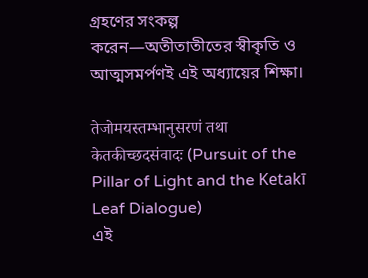গ্রহণের সংকল্প করেন—অতীতাতীতের স্বীকৃতি ও আত্মসমর্পণই এই অধ্যায়ের শিক্ষা।

तेजोमयस्तम्भानुसरणं तथा केतकीच्छदसंवादः (Pursuit of the Pillar of Light and the Ketakī Leaf Dialogue)
এই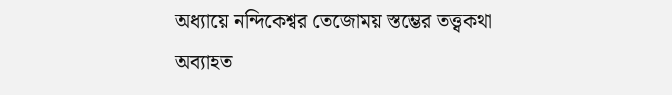অধ্যায়ে নন্দিকেশ্বর তেজোময় স্তম্ভের তত্ত্বকথা অব্যাহত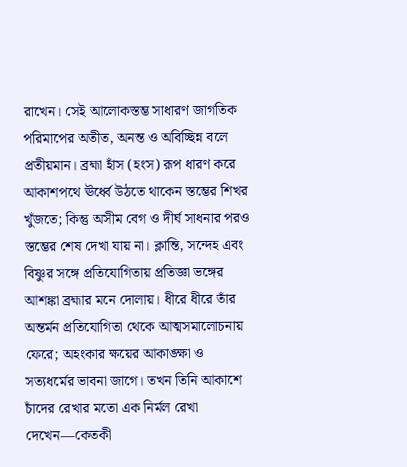রাখেন। সেই আলোকস্তম্ভ সাধারণ জাগতিক পরিমাপের অতীত, অনন্ত ও অবিচ্ছিন্ন বলে প্রতীয়মান। ব্রহ্মা হাঁস (হংস) রূপ ধারণ করে আকাশপথে ঊর্ধ্বে উঠতে থাকেন স্তম্ভের শিখর খুঁজতে; কিন্তু অসীম বেগ ও দীর্ঘ সাধনার পরও স্তম্ভের শেষ দেখা যায় না। ক্লান্তি, সন্দেহ এবং বিষ্ণুর সঙ্গে প্রতিযোগিতায় প্রতিজ্ঞা ভঙ্গের আশঙ্কা ব্রহ্মার মনে দোলায়। ধীরে ধীরে তাঁর অন্তর্মন প্রতিযোগিতা থেকে আত্মসমালোচনায় ফেরে; অহংকার ক্ষয়ের আকাঙ্ক্ষা ও সত্যধর্মের ভাবনা জাগে। তখন তিনি আকাশে চাঁদের রেখার মতো এক নির্মল রেখা দেখেন—কেতকী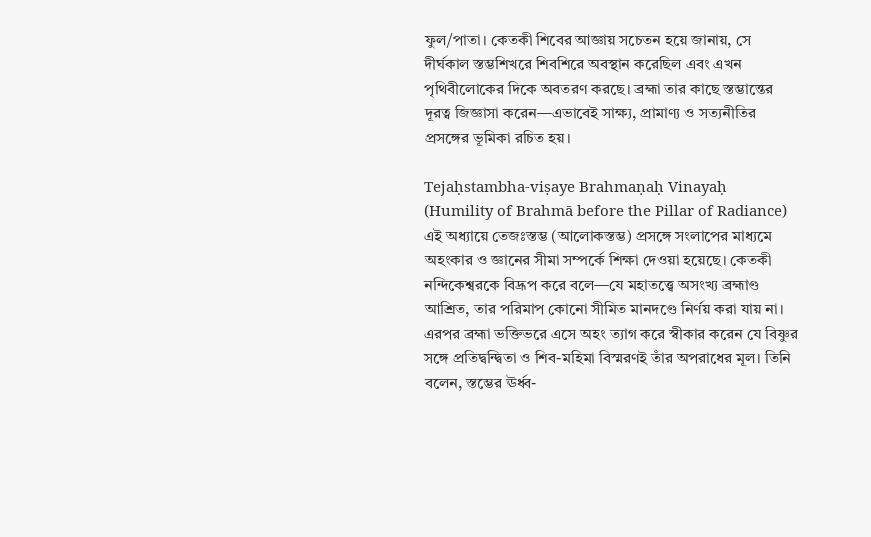ফুল/পাতা। কেতকী শিবের আজ্ঞায় সচেতন হয়ে জানায়, সে দীর্ঘকাল স্তম্ভশিখরে শিবশিরে অবস্থান করেছিল এবং এখন পৃথিবীলোকের দিকে অবতরণ করছে। ব্রহ্মা তার কাছে স্তম্ভান্তের দূরত্ব জিজ্ঞাসা করেন—এভাবেই সাক্ষ্য, প্রামাণ্য ও সত্যনীতির প্রসঙ্গের ভূমিকা রচিত হয়।

Tejaḥstambha-viṣaye Brahmaṇaḥ Vinayaḥ (Humility of Brahmā before the Pillar of Radiance)
এই অধ্যায়ে তেজঃস্তম্ভ (আলোকস্তম্ভ) প্রসঙ্গে সংলাপের মাধ্যমে অহংকার ও জ্ঞানের সীমা সম্পর্কে শিক্ষা দেওয়া হয়েছে। কেতকী নন্দিকেশ্বরকে বিদ্রূপ করে বলে—যে মহাতত্ত্বে অসংখ্য ব্রহ্মাণ্ড আশ্রিত, তার পরিমাপ কোনো সীমিত মানদণ্ডে নির্ণয় করা যায় না। এরপর ব্রহ্মা ভক্তিভরে এসে অহং ত্যাগ করে স্বীকার করেন যে বিষ্ণুর সঙ্গে প্রতিদ্বন্দ্বিতা ও শিব-মহিমা বিস্মরণই তাঁর অপরাধের মূল। তিনি বলেন, স্তম্ভের ঊর্ধ্ব-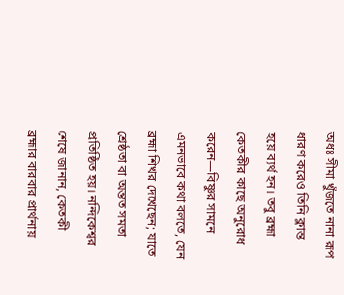অধঃ সীমা খুঁজতে নানা রূপ ধারণ করেও তিনি ক্লান্ত হয়ে ব্যর্থ হন। তবু ব্রহ্মা কেতকীর কাছে অনুরোধ করেন—বিষ্ণুর সামনে এমনভাবে কথা বলতে, যেন ব্রহ্মা শিখর দেখেছেন; যাতে শ্রেষ্ঠতা বা অন্তত সমতা প্রতিষ্ঠিত হয়। নন্দিকেশ্বর শেষে জানান, কেতকী ব্রহ্মার বারবার প্রার্থনায়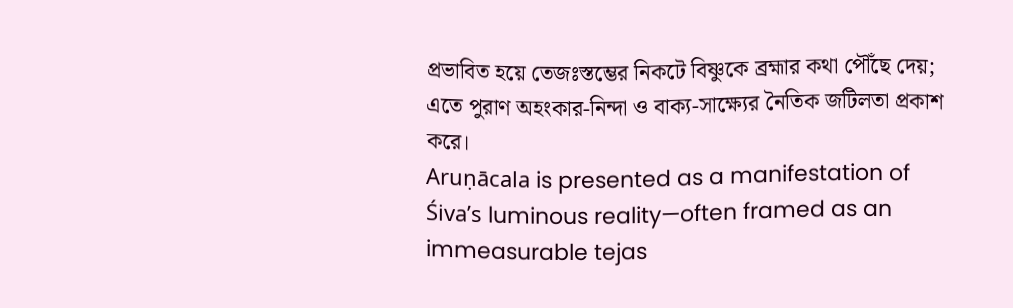প্রভাবিত হয়ে তেজঃস্তম্ভের নিকটে বিষ্ণুকে ব্রহ্মার কথা পৌঁছে দেয়; এতে পুরাণ অহংকার-নিন্দা ও বাক্য-সাক্ষ্যের নৈতিক জটিলতা প্রকাশ করে।
Aruṇācala is presented as a manifestation of Śiva’s luminous reality—often framed as an immeasurable tejas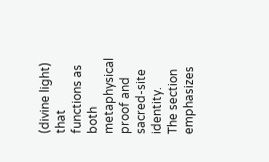(divine light) that functions as both metaphysical proof and sacred-site identity.
The section emphasizes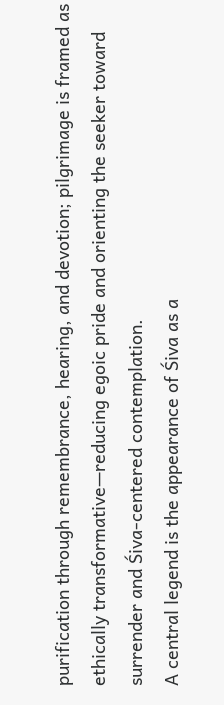purification through remembrance, hearing, and devotion; pilgrimage is framed as ethically transformative—reducing egoic pride and orienting the seeker toward surrender and Śiva-centered contemplation.
A central legend is the appearance of Śiva as a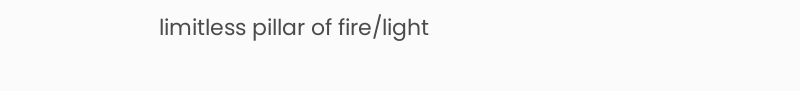limitless pillar of fire/light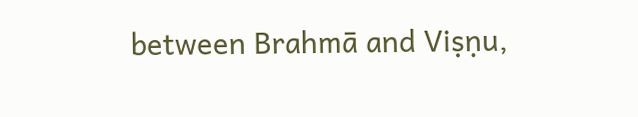between Brahmā and Viṣṇu,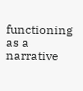functioning as a narrative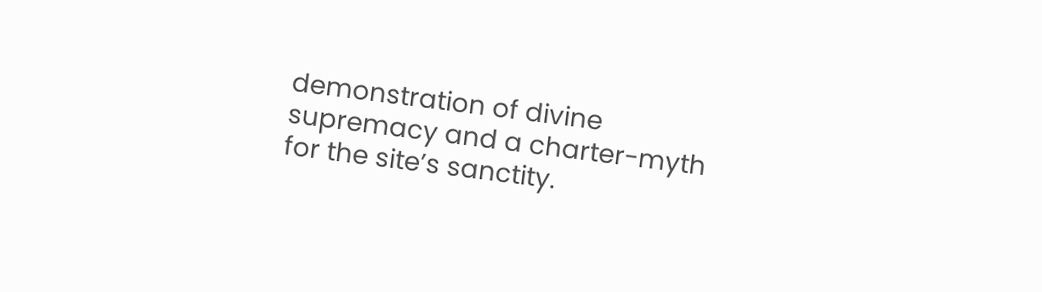demonstration of divine supremacy and a charter-myth for the site’s sanctity.